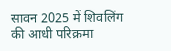सावन 2025 में शिवलिंग की आधी परिक्रमा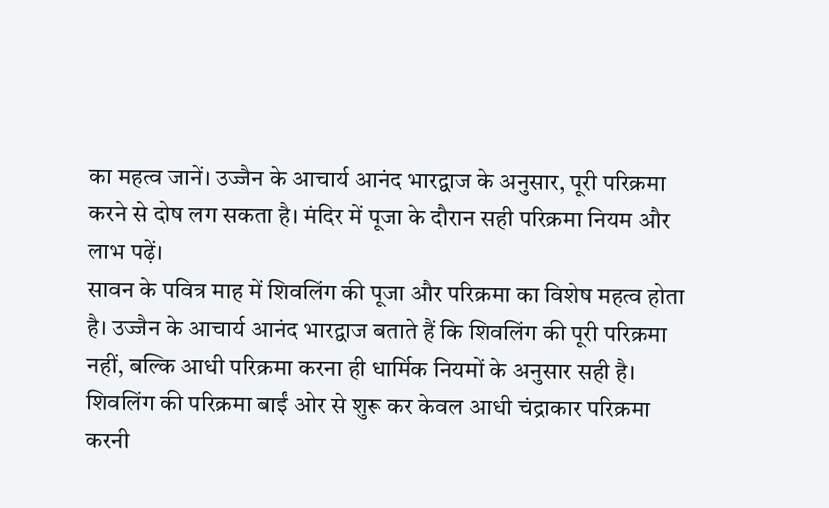का महत्व जानें। उज्जैन के आचार्य आनंद भारद्वाज के अनुसार, पूरी परिक्रमा करने से दोष लग सकता है। मंदिर में पूजा के दौरान सही परिक्रमा नियम और लाभ पढ़ें।
सावन के पवित्र माह में शिवलिंग की पूजा और परिक्रमा का विशेष महत्व होता है। उज्जैन के आचार्य आनंद भारद्वाज बताते हैं कि शिवलिंग की पूरी परिक्रमा नहीं, बल्कि आधी परिक्रमा करना ही धार्मिक नियमों के अनुसार सही है। शिवलिंग की परिक्रमा बाईं ओर से शुरू कर केवल आधी चंद्राकार परिक्रमा करनी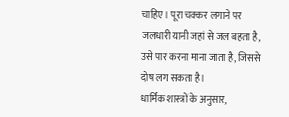चाहिए। पूरा चक्कर लगाने पर जलधारी यानी जहां से जल बहता है, उसे पार करना माना जाता है, जिससे दोष लग सकता है।
धार्मिक शास्त्रों के अनुसार,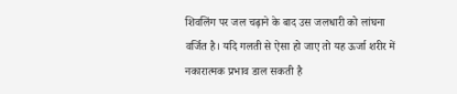शिवलिंग पर जल चढ़ाने के बाद उस जलधारी को लांघना वर्जित है। यदि गलती से ऐसा हो जाए तो यह ऊर्जा शरीर में नकारात्मक प्रभाव डाल सकती है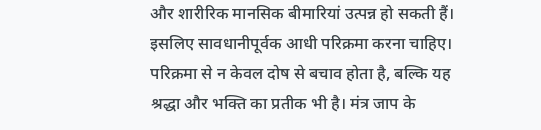और शारीरिक मानसिक बीमारियां उत्पन्न हो सकती हैं। इसलिए सावधानीपूर्वक आधी परिक्रमा करना चाहिए।
परिक्रमा से न केवल दोष से बचाव होता है, बल्कि यह श्रद्धा और भक्ति का प्रतीक भी है। मंत्र जाप के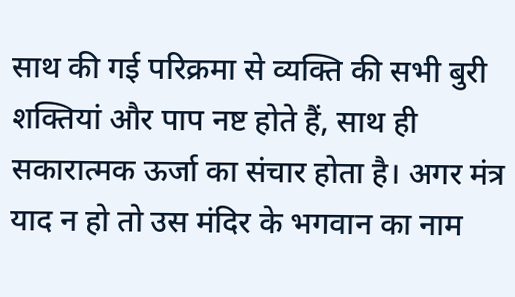साथ की गई परिक्रमा से व्यक्ति की सभी बुरी शक्तियां और पाप नष्ट होते हैं, साथ ही सकारात्मक ऊर्जा का संचार होता है। अगर मंत्र याद न हो तो उस मंदिर के भगवान का नाम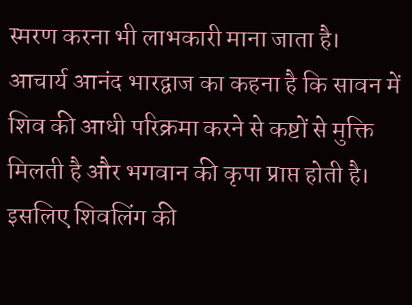स्मरण करना भी लाभकारी माना जाता है।
आचार्य आनंद भारद्वाज का कहना है कि सावन में शिव की आधी परिक्रमा करने से कष्टों से मुक्ति मिलती है और भगवान की कृपा प्राप्त होती है। इसलिए शिवलिंग की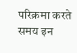परिक्रमा करते समय इन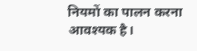नियमों का पालन करना आवश्यक है।